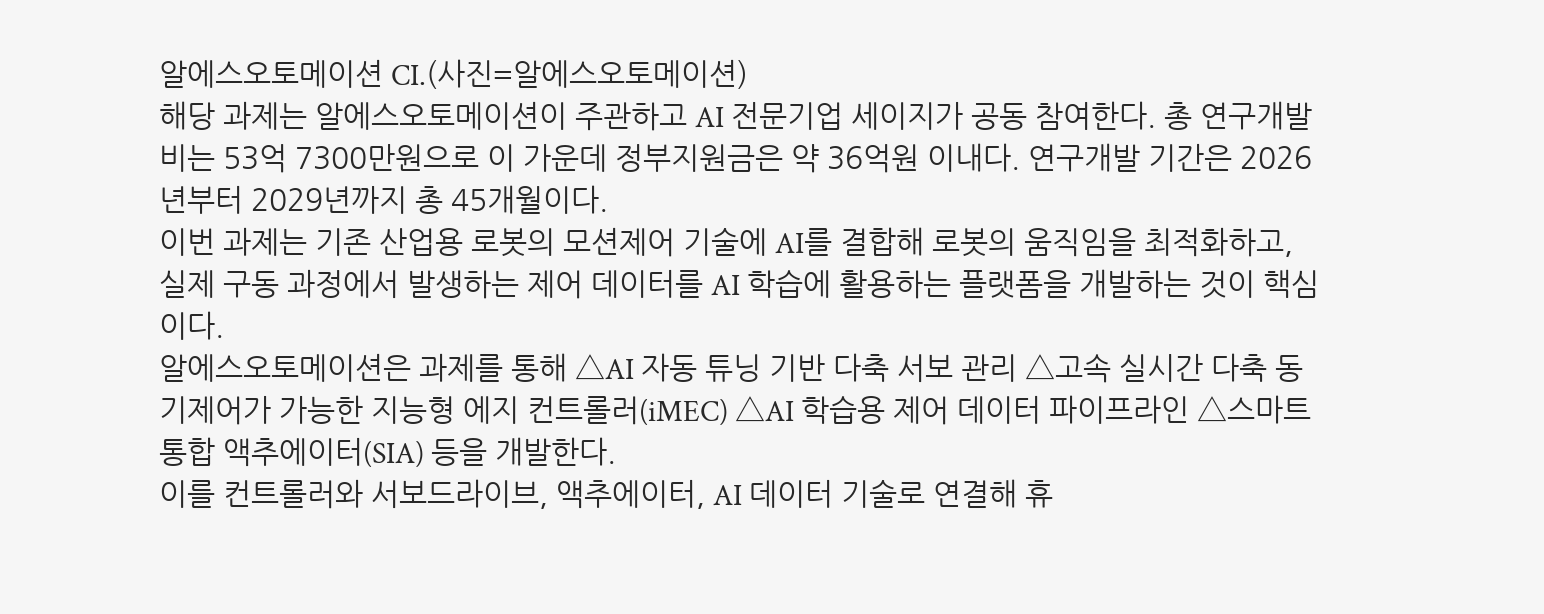알에스오토메이션 CI.(사진=알에스오토메이션)
해당 과제는 알에스오토메이션이 주관하고 AI 전문기업 세이지가 공동 참여한다. 총 연구개발비는 53억 7300만원으로 이 가운데 정부지원금은 약 36억원 이내다. 연구개발 기간은 2026년부터 2029년까지 총 45개월이다.
이번 과제는 기존 산업용 로봇의 모션제어 기술에 AI를 결합해 로봇의 움직임을 최적화하고, 실제 구동 과정에서 발생하는 제어 데이터를 AI 학습에 활용하는 플랫폼을 개발하는 것이 핵심이다.
알에스오토메이션은 과제를 통해 △AI 자동 튜닝 기반 다축 서보 관리 △고속 실시간 다축 동기제어가 가능한 지능형 에지 컨트롤러(iMEC) △AI 학습용 제어 데이터 파이프라인 △스마트 통합 액추에이터(SIA) 등을 개발한다.
이를 컨트롤러와 서보드라이브, 액추에이터, AI 데이터 기술로 연결해 휴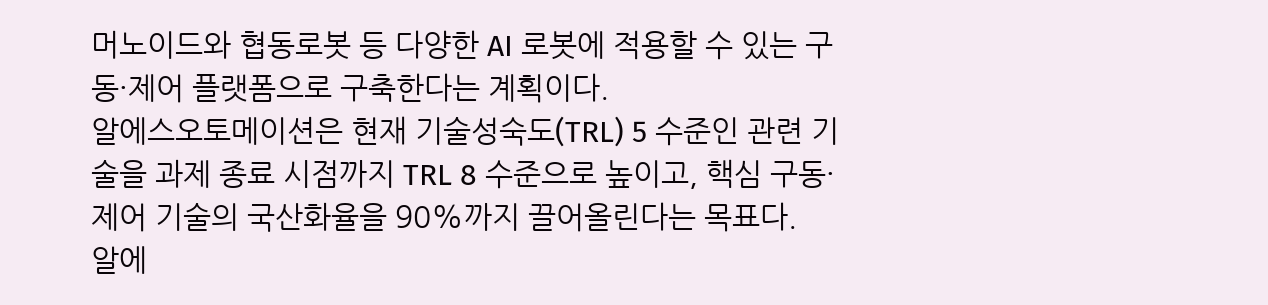머노이드와 협동로봇 등 다양한 AI 로봇에 적용할 수 있는 구동·제어 플랫폼으로 구축한다는 계획이다.
알에스오토메이션은 현재 기술성숙도(TRL) 5 수준인 관련 기술을 과제 종료 시점까지 TRL 8 수준으로 높이고, 핵심 구동·제어 기술의 국산화율을 90%까지 끌어올린다는 목표다.
알에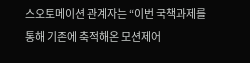스오토메이션 관계자는 “이번 국책과제를 통해 기존에 축적해온 모션제어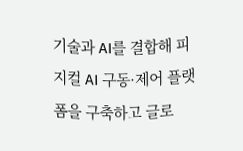기술과 AI를 결합해 피지컬 AI 구동·제어 플랫폼을 구축하고 글로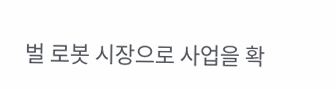벌 로봇 시장으로 사업을 확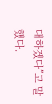대하겠다”고 말했다.